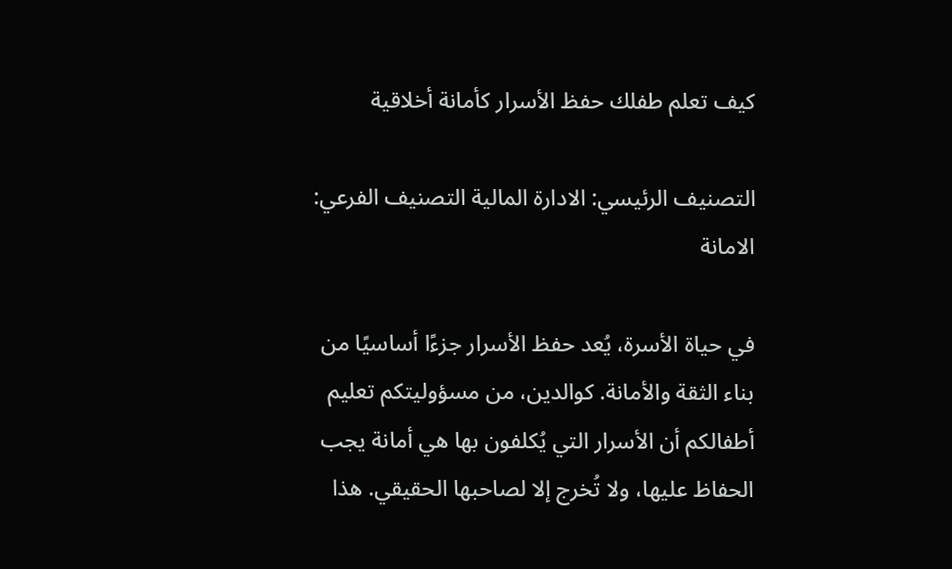كيف تعلم طفلك حفظ الأسرار كأمانة أخلاقية

التصنيف الرئيسي: الادارة المالية التصنيف الفرعي: الامانة

في حياة الأسرة، يُعد حفظ الأسرار جزءًا أساسيًا من بناء الثقة والأمانة. كوالدين، من مسؤوليتكم تعليم أطفالكم أن الأسرار التي يُكلفون بها هي أمانة يجب الحفاظ عليها، ولا تُخرج إلا لصاحبها الحقيقي. هذا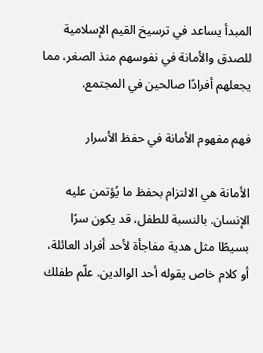المبدأ يساعد في ترسيخ القيم الإسلامية للصدق والأمانة في نفوسهم منذ الصغر، مما يجعلهم أفرادًا صالحين في المجتمع.

فهم مفهوم الأمانة في حفظ الأسرار

الأمانة هي الالتزام بحفظ ما يُؤتمن عليه الإنسان. بالنسبة للطفل، قد يكون سرًا بسيطًا مثل هدية مفاجأة لأحد أفراد العائلة، أو كلام خاص يقوله أحد الوالدين. علّم طفلك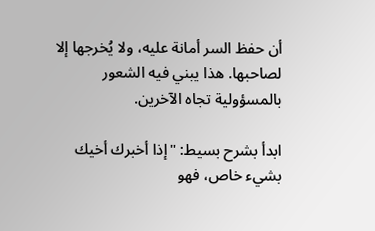أن حفظ السر أمانة عليه، ولا يُخرجها إلا لصاحبها. هذا يبني فيه الشعور بالمسؤولية تجاه الآخرين.

ابدأ بشرح بسيط: "إذا أخبرك أخيك بشيء خاص، فهو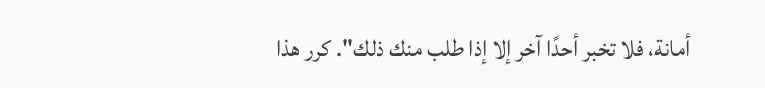أمانة، فلا تخبر أحدًا آخر إلا إذا طلب منك ذلك". كرر هذا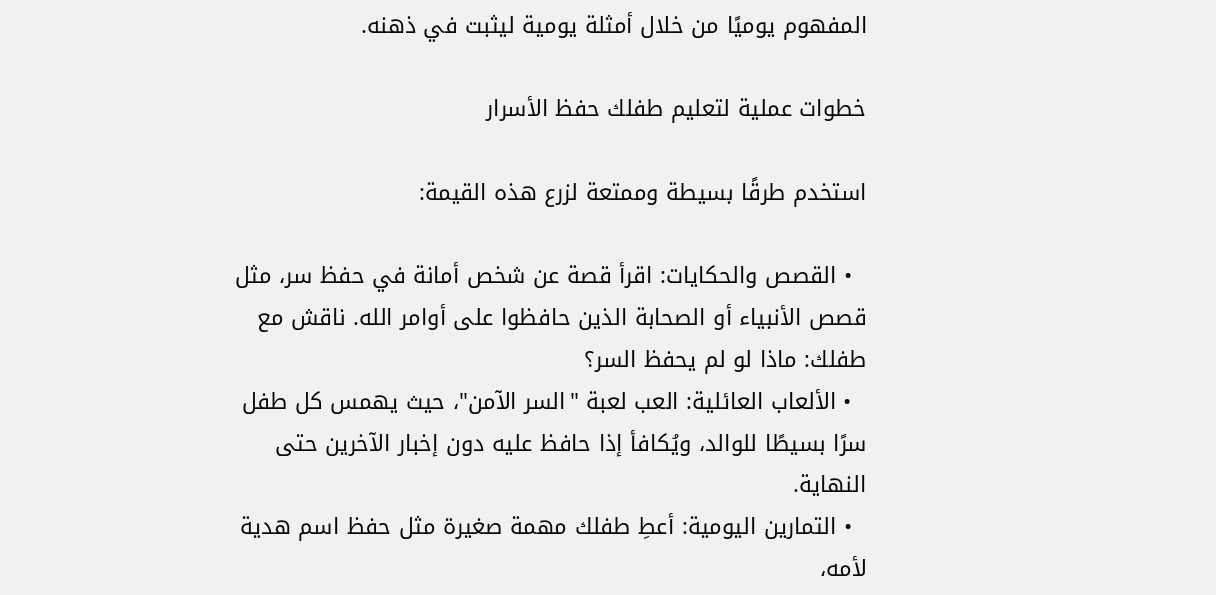المفهوم يوميًا من خلال أمثلة يومية ليثبت في ذهنه.

خطوات عملية لتعليم طفلك حفظ الأسرار

استخدم طرقًا بسيطة وممتعة لزرع هذه القيمة:

  • القصص والحكايات: اقرأ قصة عن شخص أمانة في حفظ سر، مثل قصص الأنبياء أو الصحابة الذين حافظوا على أوامر الله. ناقش مع طفلك: ماذا لو لم يحفظ السر؟
  • الألعاب العائلية: العب لعبة "السر الآمن"، حيث يهمس كل طفل سرًا بسيطًا للوالد، ويُكافأ إذا حافظ عليه دون إخبار الآخرين حتى النهاية.
  • التمارين اليومية: أعطِ طفلك مهمة صغيرة مثل حفظ اسم هدية لأمه،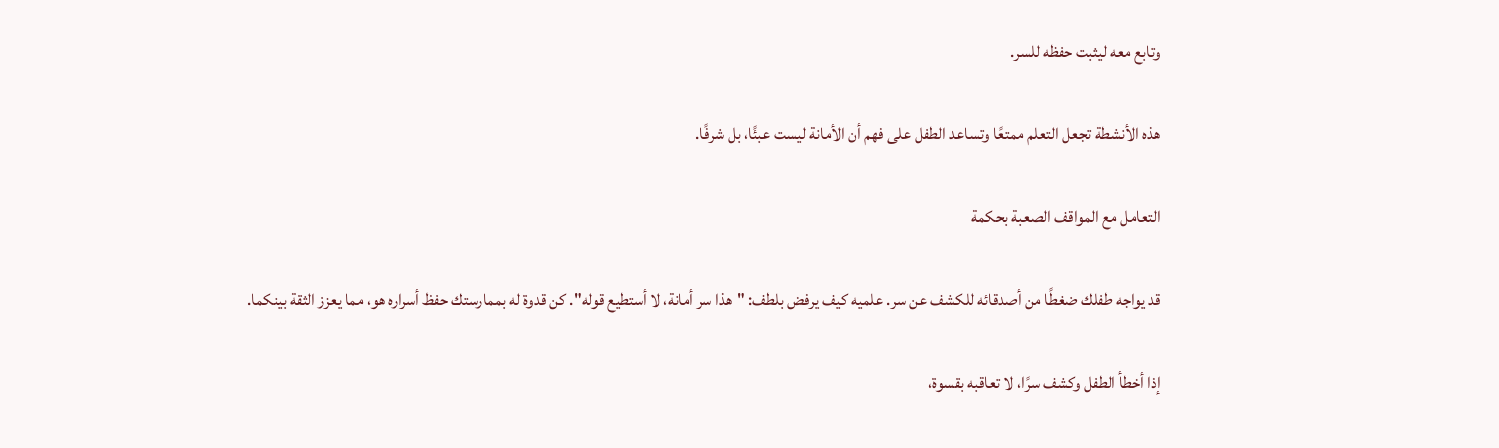وتابع معه ليثبت حفظه للسر.

هذه الأنشطة تجعل التعلم ممتعًا وتساعد الطفل على فهم أن الأمانة ليست عبئًا، بل شرفًا.

التعامل مع المواقف الصعبة بحكمة

قد يواجه طفلك ضغطًا من أصدقائه للكشف عن سر. علميه كيف يرفض بلطف: "هذا سر أمانة، لا أستطيع قوله". كن قدوة له بممارستك حفظ أسراره هو، مما يعزز الثقة بينكما.

إذا أخطأ الطفل وكشف سرًا، لا تعاقبه بقسوة،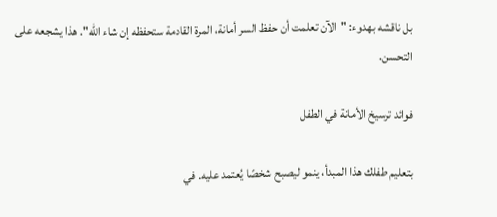بل ناقشه بهدوء: "الآن تعلمت أن حفظ السر أمانة، المرة القادمة ستحفظه إن شاء الله". هذا يشجعه على التحسن.

فوائد ترسيخ الأمانة في الطفل

بتعليم طفلك هذا المبدأ، ينمو ليصبح شخصًا يُعتمد عليه. في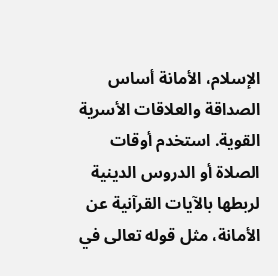الإسلام، الأمانة أساس الصداقة والعلاقات الأسرية القوية. استخدم أوقات الصلاة أو الدروس الدينية لربطها بالآيات القرآنية عن الأمانة، مثل قوله تعالى في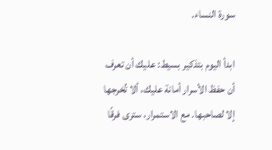سورة النساء.

ابدأ اليوم بتذكير بسيط: عليك أن تعرف أن حفظ الأسرار أمانة عليك، ألا تُخرجها إلا لصاحبها. مع الاستمرار، سترى فرقًا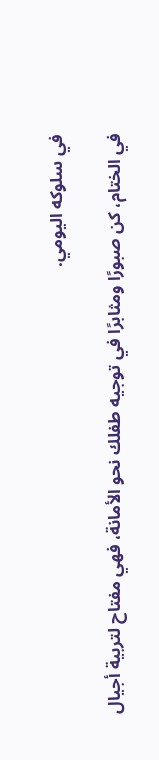في سلوكه اليومي.

في الختام، كن صبورًا ومثابرًا في توجيه طفلك نحو الأمانة، فهي مفتاح لتربية أجيال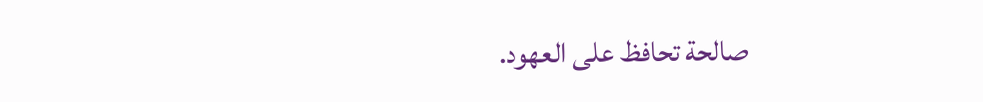صالحة تحافظ على العهود.